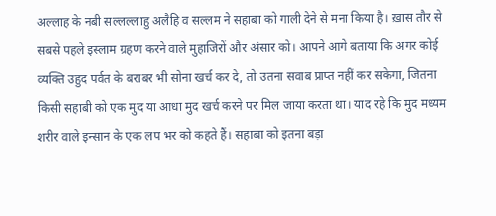अल्लाह के नबी सल्लल्लाहु अलैहि व सल्लम ने सहाबा को गाली देने से मना किया है। ख़ास तौर से सबसे पहले इस्लाम ग्रहण करने वाले मुहाजिरों और अंसार को। आपने आगे बताया कि अगर कोई व्यक्ति उहुद पर्वत के बराबर भी सोना खर्च कर दे, तो उतना सवाब प्राप्त नहीं कर सकेगा, जितना किसी सहाबी को एक मुद या आधा मुद खर्च करने पर मिल जाया करता था। याद रहे कि मुद मध्यम शरीर वाले इन्सान के एक लप भर को कहते हैं। सहाबा को इतना बड़ा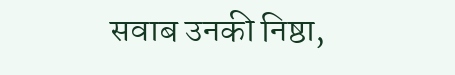सवाब उनकी निष्ठा,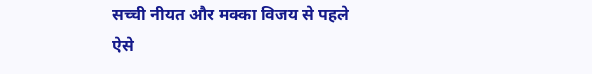सच्ची नीयत और मक्का विजय से पहले ऐसे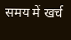समय में खर्च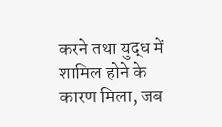करने तथा युद्ध में शामिल होने के कारण मिला, जब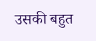उसकी बहुत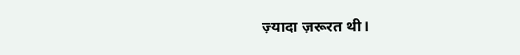ज़्यादा ज़रूरत थी।